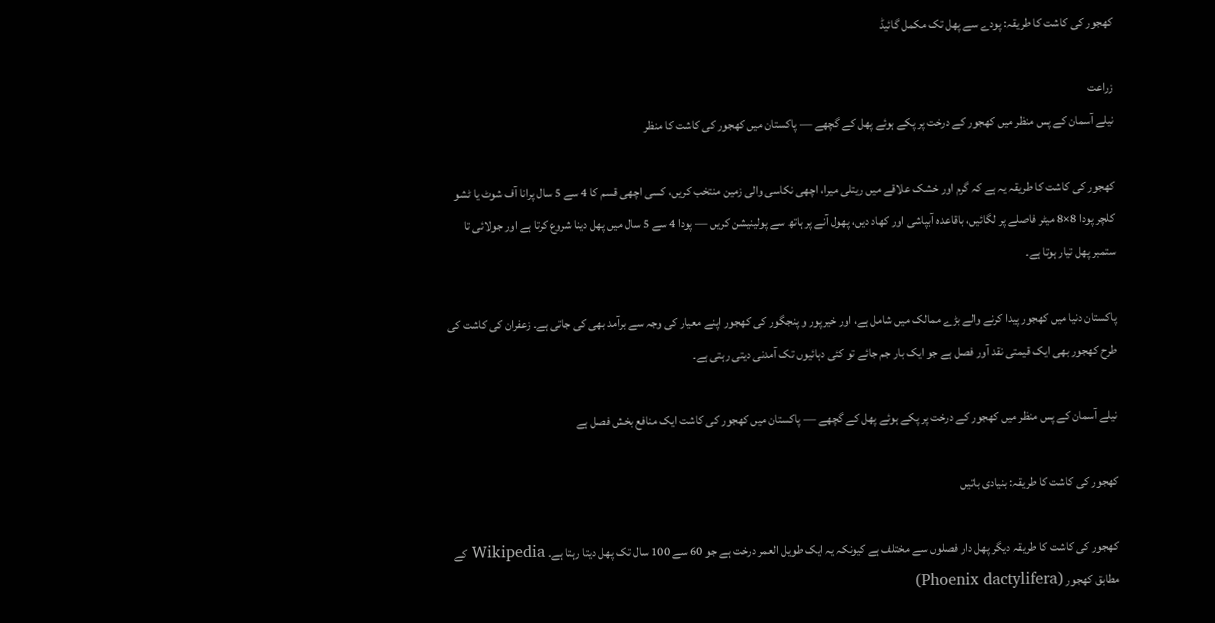کھجور کی کاشت کا طریقہ: پودے سے پھل تک مکمل گائیڈ

زراعت
نیلے آسمان کے پس منظر میں کھجور کے درخت پر پکے ہوئے پھل کے گچھے — پاکستان میں کھجور کی کاشت کا منظر

کھجور کی کاشت کا طریقہ یہ ہے کہ گرم اور خشک علاقے میں ریتلی میرا، اچھی نکاسی والی زمین منتخب کریں، کسی اچھی قسم کا 4 سے 5 سال پرانا آف شوٹ یا ٹشو کلچر پودا 8×8 میٹر فاصلے پر لگائیں، باقاعدہ آبپاشی اور کھاد دیں، پھول آنے پر ہاتھ سے پولینیشن کریں — پودا 4 سے 5 سال میں پھل دینا شروع کرتا ہے اور جولائی تا ستمبر پھل تیار ہوتا ہے۔

پاکستان دنیا میں کھجور پیدا کرنے والے بڑے ممالک میں شامل ہے، اور خیرپور و پنجگور کی کھجور اپنے معیار کی وجہ سے برآمد بھی کی جاتی ہے۔ زعفران کی کاشت کی طرح کھجور بھی ایک قیمتی نقد آور فصل ہے جو ایک بار جم جائے تو کئی دہائیوں تک آمدنی دیتی رہتی ہے۔

نیلے آسمان کے پس منظر میں کھجور کے درخت پر پکے ہوئے پھل کے گچھے — پاکستان میں کھجور کی کاشت ایک منافع بخش فصل ہے

کھجور کی کاشت کا طریقہ: بنیادی باتیں

کھجور کی کاشت کا طریقہ دیگر پھل دار فصلوں سے مختلف ہے کیونکہ یہ ایک طویل العمر درخت ہے جو 60 سے 100 سال تک پھل دیتا رہتا ہے۔ Wikipedia کے مطابق کھجور (Phoenix dactylifera)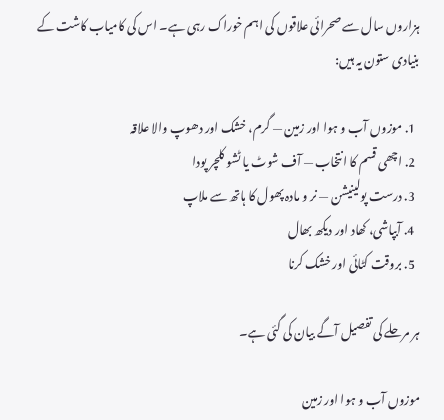ہزاروں سال سے صحرائی علاقوں کی اہم خوراک رہی ہے۔ اس کی کامیاب کاشت کے بنیادی ستون یہ ہیں:

  1. موزوں آب و ہوا اور زمین — گرم، خشک اور دھوپ والا علاقہ
  2. اچھی قسم کا انتخاب — آف شوٹ یا ٹشو کلچر پودا
  3. درست پولینیشن — نر و مادہ پھول کا ہاتھ سے ملاپ
  4. آبپاشی، کھاد اور دیکھ بھال
  5. بروقت کٹائی اور خشک کرنا

ہر مرحلے کی تفصیل آگے بیان کی گئی ہے۔

موزوں آب و ہوا اور زمین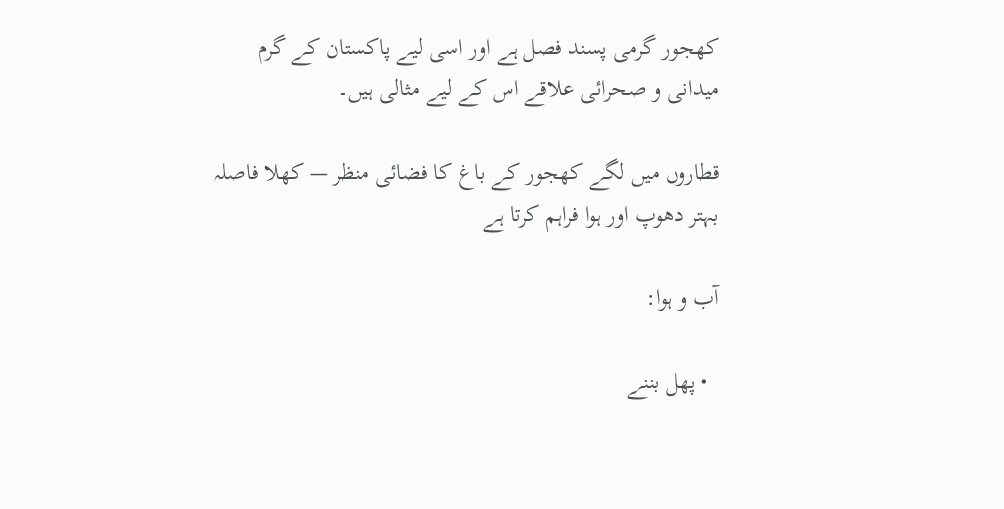کھجور گرمی پسند فصل ہے اور اسی لیے پاکستان کے گرم میدانی و صحرائی علاقے اس کے لیے مثالی ہیں۔

قطاروں میں لگے کھجور کے باغ کا فضائی منظر — کھلا فاصلہ بہتر دھوپ اور ہوا فراہم کرتا ہے

آب و ہوا:

  • پھل بننے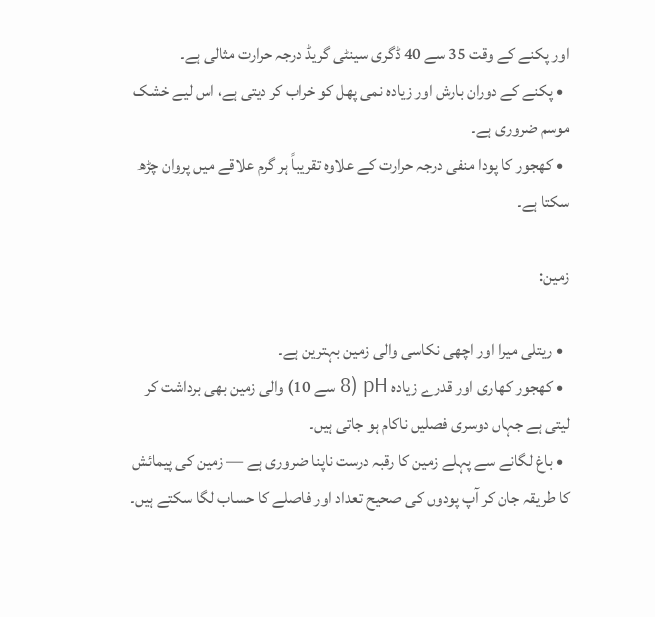اور پکنے کے وقت 35 سے 40 ڈگری سینٹی گریڈ درجہ حرارت مثالی ہے۔
  • پکنے کے دوران بارش اور زیادہ نمی پھل کو خراب کر دیتی ہے، اس لیے خشک موسم ضروری ہے۔
  • کھجور کا پودا منفی درجہ حرارت کے علاوہ تقریباً ہر گرم علاقے میں پروان چڑھ سکتا ہے۔

زمین:

  • ریتلی میرا اور اچھی نکاسی والی زمین بہترین ہے۔
  • کھجور کھاری اور قدرے زیادہ pH (8 سے 10) والی زمین بھی برداشت کر لیتی ہے جہاں دوسری فصلیں ناکام ہو جاتی ہیں۔
  • باغ لگانے سے پہلے زمین کا رقبہ درست ناپنا ضروری ہے — زمین کی پیمائش کا طریقہ جان کر آپ پودوں کی صحیح تعداد اور فاصلے کا حساب لگا سکتے ہیں۔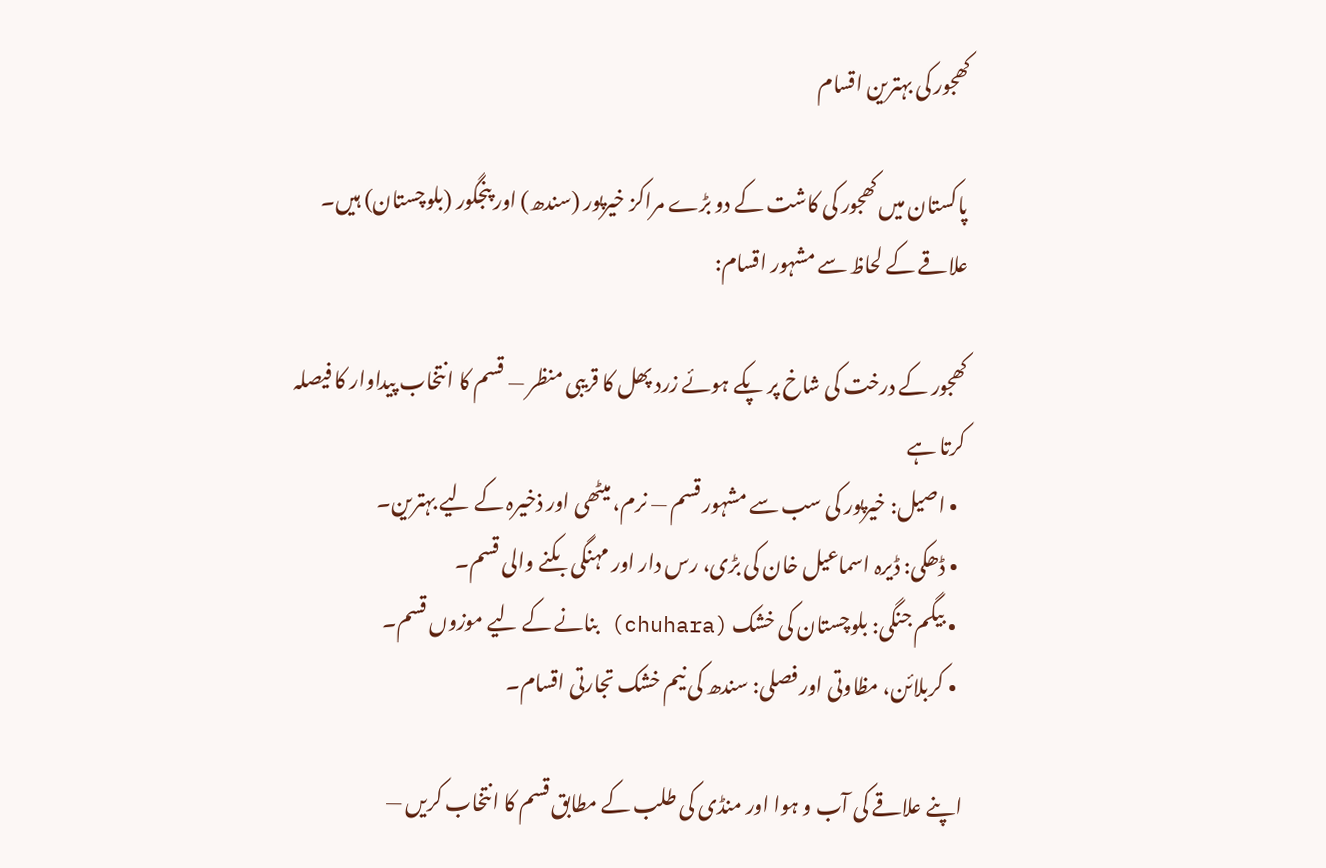کھجور کی بہترین اقسام

پاکستان میں کھجور کی کاشت کے دو بڑے مراکز خیرپور (سندھ) اور پنجگور (بلوچستان) ہیں۔ علاقے کے لحاظ سے مشہور اقسام:

کھجور کے درخت کی شاخ پر پکے ہوئے زرد پھل کا قریبی منظر — قسم کا انتخاب پیداوار کا فیصلہ کرتا ہے
  • اصیل: خیرپور کی سب سے مشہور قسم — نرم، میٹھی اور ذخیرہ کے لیے بہترین۔
  • ڈھکی: ڈیرہ اسماعیل خان کی بڑی، رس دار اور مہنگی بکنے والی قسم۔
  • بیگم جنگی: بلوچستان کی خشک (chuhara) بنانے کے لیے موزوں قسم۔
  • کربلائن، مظاوتی اور فصلی: سندھ کی نیم خشک تجارتی اقسام۔

اپنے علاقے کی آب و ہوا اور منڈی کی طلب کے مطابق قسم کا انتخاب کریں —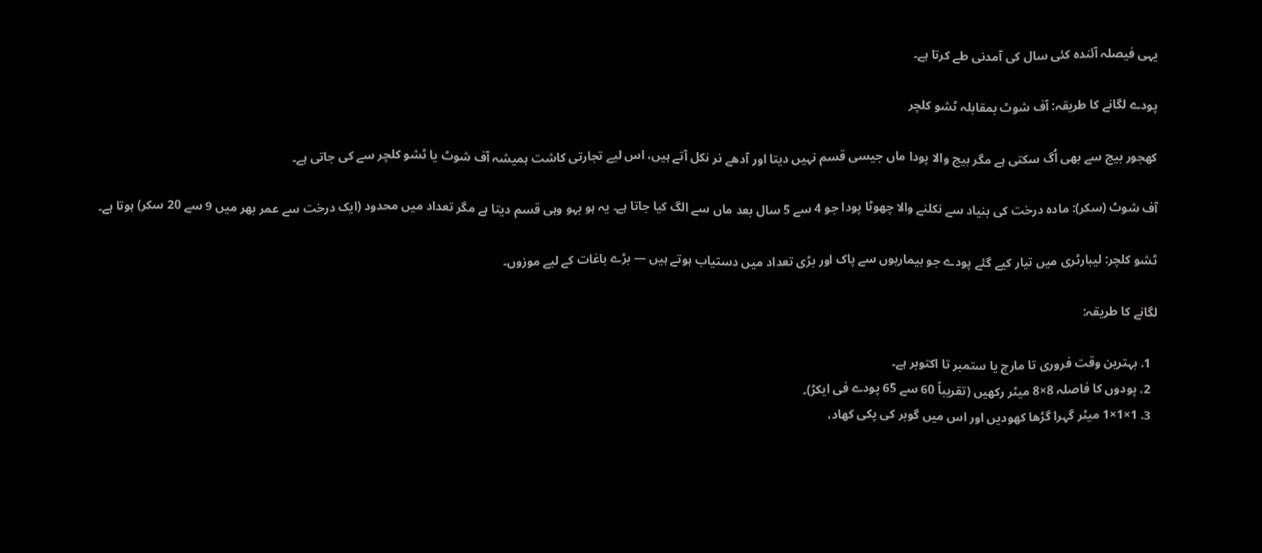یہی فیصلہ آئندہ کئی سال کی آمدنی طے کرتا ہے۔

پودے لگانے کا طریقہ: آف شوٹ بمقابلہ ٹشو کلچر

کھجور بیج سے بھی اُگ سکتی ہے مگر بیج والا پودا ماں جیسی قسم نہیں دیتا اور آدھے نر نکل آتے ہیں، اس لیے تجارتی کاشت ہمیشہ آف شوٹ یا ٹشو کلچر سے کی جاتی ہے۔

آف شوٹ (سکر): مادہ درخت کی بنیاد سے نکلنے والا چھوٹا پودا جو 4 سے 5 سال بعد ماں سے الگ کیا جاتا ہے۔ یہ ہو بہو وہی قسم دیتا ہے مگر تعداد میں محدود (ایک درخت سے عمر بھر میں 9 سے 20 سکر) ہوتا ہے۔

ٹشو کلچر: لیبارٹری میں تیار کیے گئے پودے جو بیماریوں سے پاک اور بڑی تعداد میں دستیاب ہوتے ہیں — بڑے باغات کے لیے موزوں۔

لگانے کا طریقہ:

  1. بہترین وقت فروری تا مارچ یا ستمبر تا اکتوبر ہے۔
  2. پودوں کا فاصلہ 8×8 میٹر رکھیں (تقریباً 60 سے 65 پودے فی ایکڑ)۔
  3. 1×1×1 میٹر گہرا گڑھا کھودیں اور اس میں گوبر کی پکی کھاد،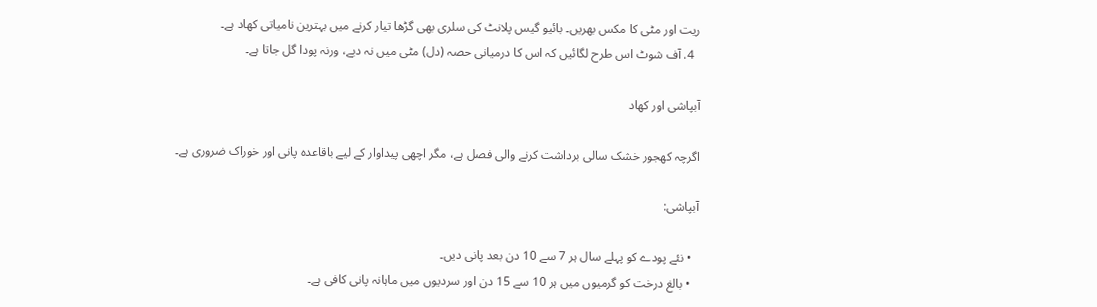ریت اور مٹی کا مکس بھریں۔ بائیو گیس پلانٹ کی سلری بھی گڑھا تیار کرنے میں بہترین نامیاتی کھاد ہے۔
  4. آف شوٹ اس طرح لگائیں کہ اس کا درمیانی حصہ (دل) مٹی میں نہ دبے، ورنہ پودا گل جاتا ہے۔

آبپاشی اور کھاد

اگرچہ کھجور خشک سالی برداشت کرنے والی فصل ہے، مگر اچھی پیداوار کے لیے باقاعدہ پانی اور خوراک ضروری ہے۔

آبپاشی:

  • نئے پودے کو پہلے سال ہر 7 سے 10 دن بعد پانی دیں۔
  • بالغ درخت کو گرمیوں میں ہر 10 سے 15 دن اور سردیوں میں ماہانہ پانی کافی ہے۔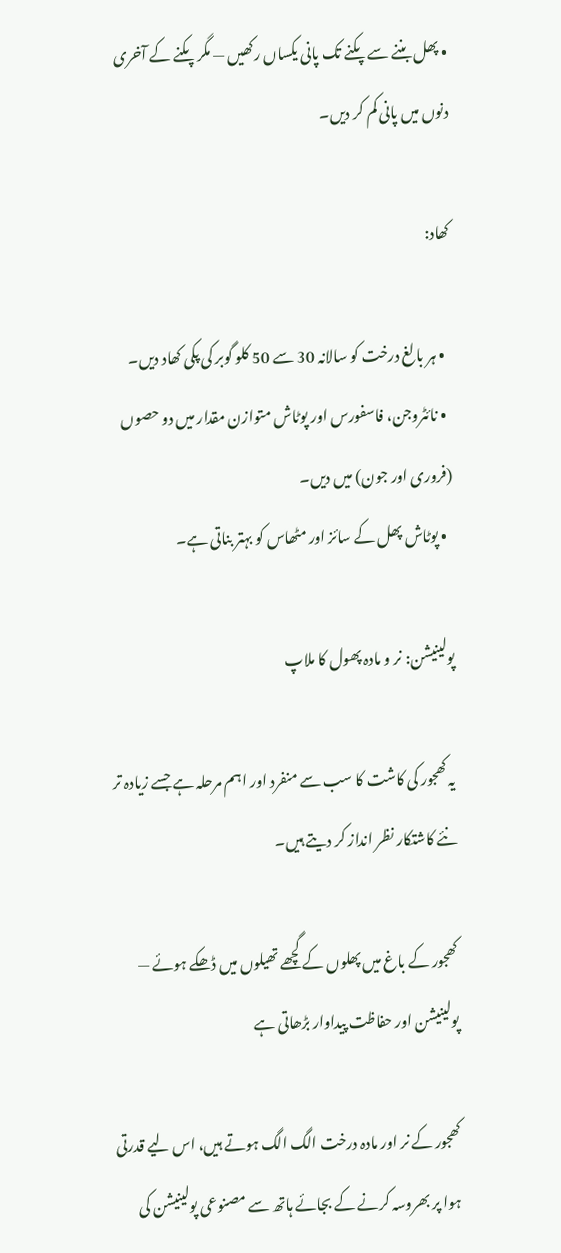• پھل بننے سے پکنے تک پانی یکساں رکھیں — مگر پکنے کے آخری دنوں میں پانی کم کر دیں۔

کھاد:

  • ہر بالغ درخت کو سالانہ 30 سے 50 کلو گوبر کی پکی کھاد دیں۔
  • نائٹروجن، فاسفورس اور پوٹاش متوازن مقدار میں دو حصوں (فروری اور جون) میں دیں۔
  • پوٹاش پھل کے سائز اور مٹھاس کو بہتر بناتی ہے۔

پولینیشن: نر و مادہ پھول کا ملاپ

یہ کھجور کی کاشت کا سب سے منفرد اور اہم مرحلہ ہے جسے زیادہ تر نئے کاشتکار نظر انداز کر دیتے ہیں۔

کھجور کے باغ میں پھلوں کے گچھے تھیلوں میں ڈھکے ہوئے — پولینیشن اور حفاظت پیداوار بڑھاتی ہے

کھجور کے نر اور مادہ درخت الگ الگ ہوتے ہیں، اس لیے قدرتی ہوا پر بھروسہ کرنے کے بجائے ہاتھ سے مصنوعی پولینیشن کی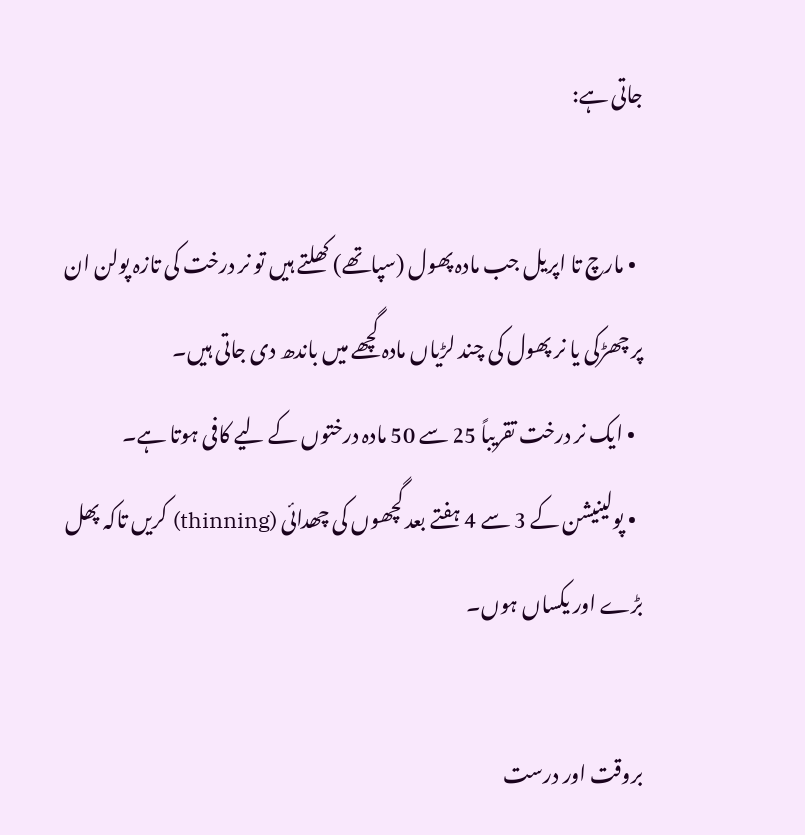جاتی ہے:

  • مارچ تا اپریل جب مادہ پھول (سپاتھے) کھلتے ہیں تو نر درخت کی تازہ پولن ان پر چھڑکی یا نر پھول کی چند لڑیاں مادہ گچھے میں باندھ دی جاتی ہیں۔
  • ایک نر درخت تقریباً 25 سے 50 مادہ درختوں کے لیے کافی ہوتا ہے۔
  • پولینیشن کے 3 سے 4 ہفتے بعد گچھوں کی چھدائی (thinning) کریں تاکہ پھل بڑے اور یکساں ہوں۔

بروقت اور درست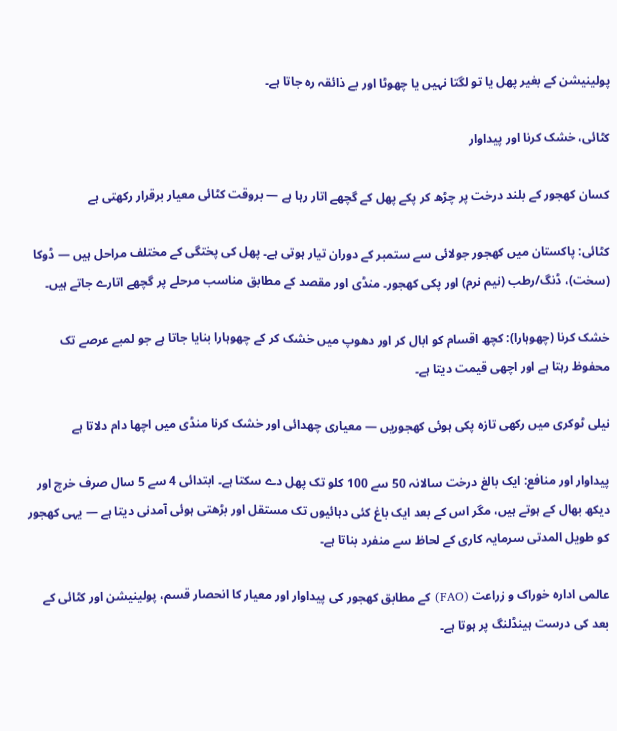پولینیشن کے بغیر پھل یا تو لگتا نہیں یا چھوٹا اور بے ذائقہ رہ جاتا ہے۔

کٹائی، خشک کرنا اور پیداوار

کسان کھجور کے بلند درخت پر چڑھ کر پکے پھل کے گچھے اتار رہا ہے — بروقت کٹائی معیار برقرار رکھتی ہے

کٹائی: پاکستان میں کھجور جولائی سے ستمبر کے دوران تیار ہوتی ہے۔ پھل کی پختگی کے مختلف مراحل ہیں — ڈوکا (سخت)، ڈنگ/رطب (نیم نرم) اور پکی کھجور۔ منڈی اور مقصد کے مطابق مناسب مرحلے پر گچھے اتارے جاتے ہیں۔

خشک کرنا (چھوہارا): کچھ اقسام کو ابال کر اور دھوپ میں خشک کر کے چھوہارا بنایا جاتا ہے جو لمبے عرصے تک محفوظ رہتا ہے اور اچھی قیمت دیتا ہے۔

نیلی ٹوکری میں رکھی تازہ پکی ہوئی کھجوریں — معیاری چھدائی اور خشک کرنا منڈی میں اچھا دام دلاتا ہے

پیداوار اور منافع: ایک بالغ درخت سالانہ 50 سے 100 کلو تک پھل دے سکتا ہے۔ ابتدائی 4 سے 5 سال صرف خرچ اور دیکھ بھال کے ہوتے ہیں، مگر اس کے بعد ایک باغ کئی دہائیوں تک مستقل اور بڑھتی ہوئی آمدنی دیتا ہے — یہی کھجور کو طویل المدتی سرمایہ کاری کے لحاظ سے منفرد بناتا ہے۔

عالمی ادارہ خوراک و زراعت (FAO) کے مطابق کھجور کی پیداوار اور معیار کا انحصار قسم، پولینیشن اور کٹائی کے بعد کی درست ہینڈلنگ پر ہوتا ہے۔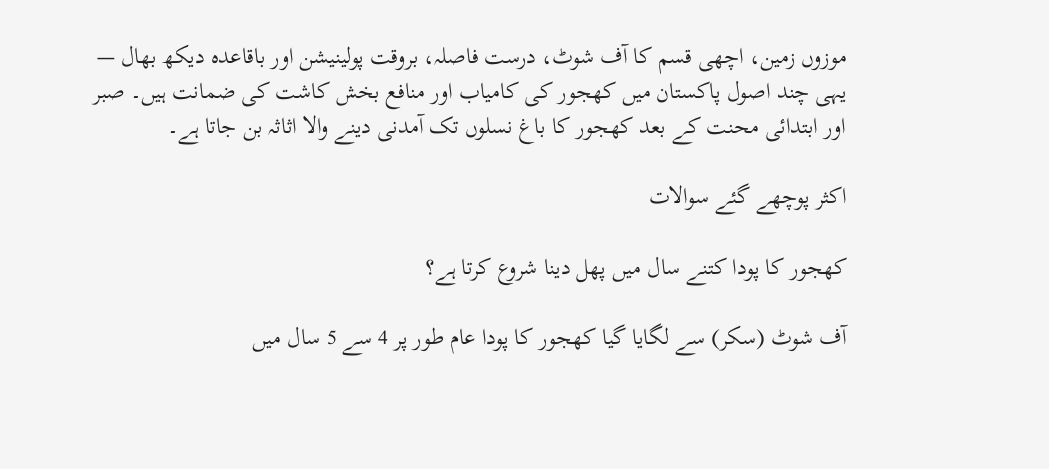موزوں زمین، اچھی قسم کا آف شوٹ، درست فاصلہ، بروقت پولینیشن اور باقاعدہ دیکھ بھال — یہی چند اصول پاکستان میں کھجور کی کامیاب اور منافع بخش کاشت کی ضمانت ہیں۔ صبر اور ابتدائی محنت کے بعد کھجور کا باغ نسلوں تک آمدنی دینے والا اثاثہ بن جاتا ہے۔

اکثر پوچھے گئے سوالات

کھجور کا پودا کتنے سال میں پھل دینا شروع کرتا ہے؟

آف شوٹ (سکر) سے لگایا گیا کھجور کا پودا عام طور پر 4 سے 5 سال میں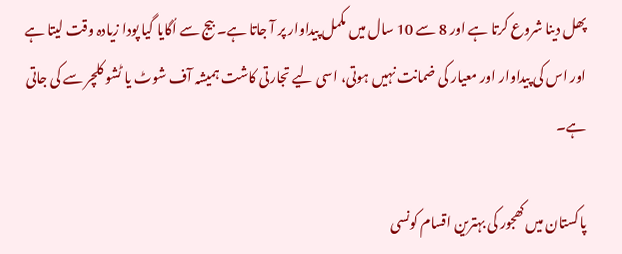پھل دینا شروع کرتا ہے اور 8 سے 10 سال میں مکمل پیداوار پر آ جاتا ہے۔ بیج سے اُگایا گیا پودا زیادہ وقت لیتا ہے اور اس کی پیداوار اور معیار کی ضمانت نہیں ہوتی، اسی لیے تجارتی کاشت ہمیشہ آف شوٹ یا ٹشو کلچر سے کی جاتی ہے۔

پاکستان میں کھجور کی بہترین اقسام کونسی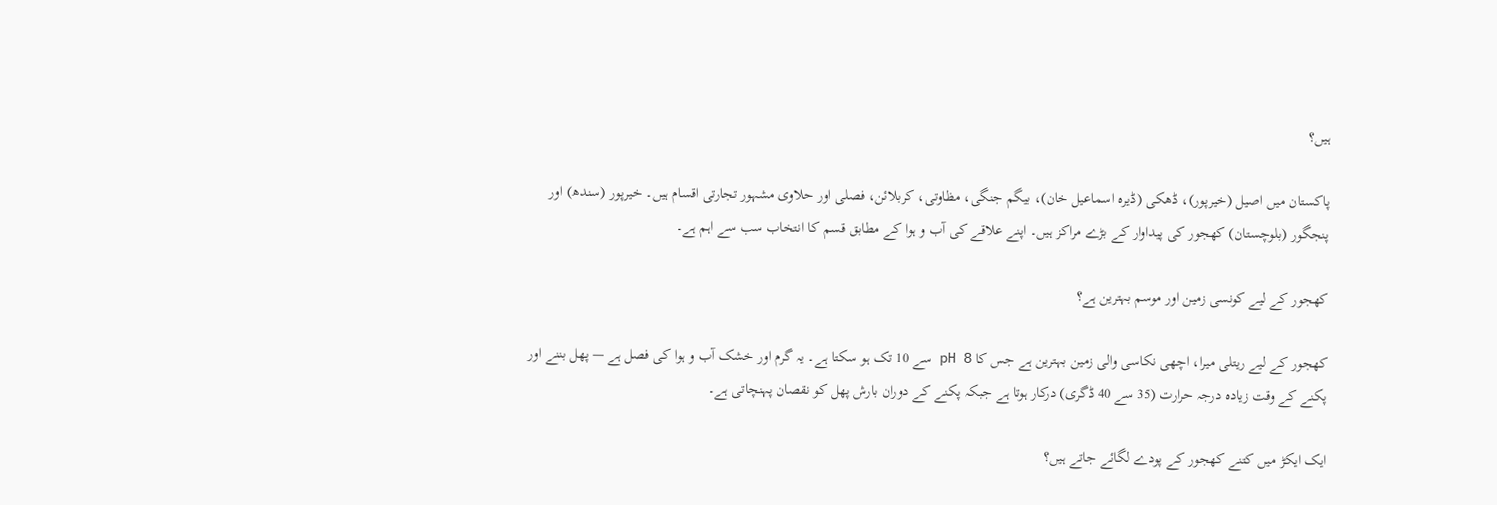ہیں؟

پاکستان میں اصیل (خیرپور)، ڈھکی (ڈیرہ اسماعیل خان)، بیگم جنگی، مظاوتی، کربلائن، فصلی اور حلاوی مشہور تجارتی اقسام ہیں۔ خیرپور (سندھ) اور پنجگور (بلوچستان) کھجور کی پیداوار کے بڑے مراکز ہیں۔ اپنے علاقے کی آب و ہوا کے مطابق قسم کا انتخاب سب سے اہم ہے۔

کھجور کے لیے کونسی زمین اور موسم بہترین ہے؟

کھجور کے لیے ریتلی میرا، اچھی نکاسی والی زمین بہترین ہے جس کا pH 8 سے 10 تک ہو سکتا ہے۔ یہ گرم اور خشک آب و ہوا کی فصل ہے — پھل بننے اور پکنے کے وقت زیادہ درجہ حرارت (35 سے 40 ڈگری) درکار ہوتا ہے جبکہ پکنے کے دوران بارش پھل کو نقصان پہنچاتی ہے۔

ایک ایکڑ میں کتنے کھجور کے پودے لگائے جاتے ہیں؟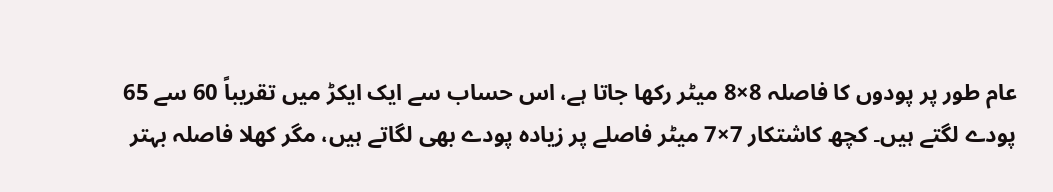عام طور پر پودوں کا فاصلہ 8×8 میٹر رکھا جاتا ہے، اس حساب سے ایک ایکڑ میں تقریباً 60 سے 65 پودے لگتے ہیں۔ کچھ کاشتکار 7×7 میٹر فاصلے پر زیادہ پودے بھی لگاتے ہیں، مگر کھلا فاصلہ بہتر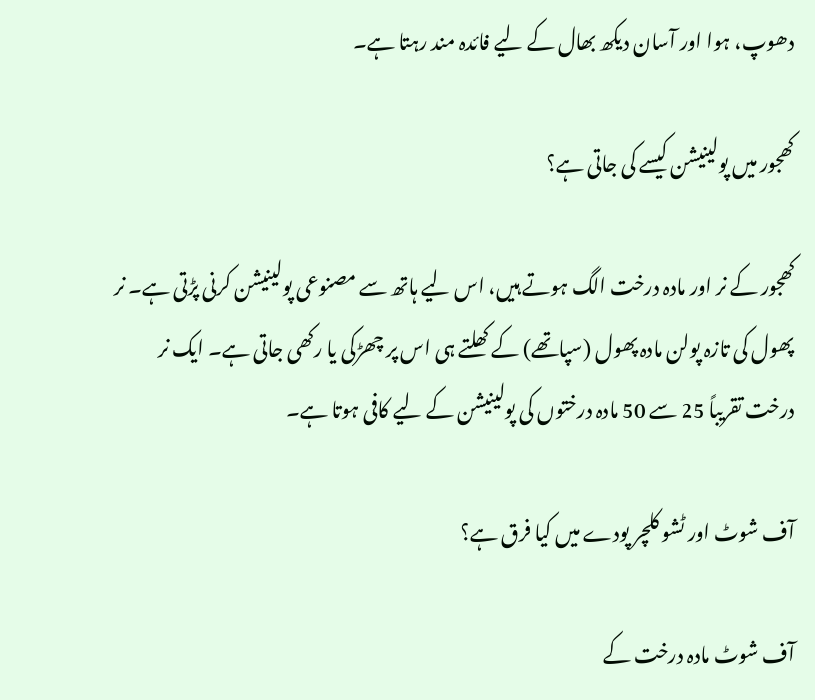دھوپ، ہوا اور آسان دیکھ بھال کے لیے فائدہ مند رہتا ہے۔

کھجور میں پولینیشن کیسے کی جاتی ہے؟

کھجور کے نر اور مادہ درخت الگ ہوتے ہیں، اس لیے ہاتھ سے مصنوعی پولینیشن کرنی پڑتی ہے۔ نر پھول کی تازہ پولن مادہ پھول (سپاتھے) کے کھلتے ہی اس پر چھڑکی یا رکھی جاتی ہے۔ ایک نر درخت تقریباً 25 سے 50 مادہ درختوں کی پولینیشن کے لیے کافی ہوتا ہے۔

آف شوٹ اور ٹشو کلچر پودے میں کیا فرق ہے؟

آف شوٹ مادہ درخت کے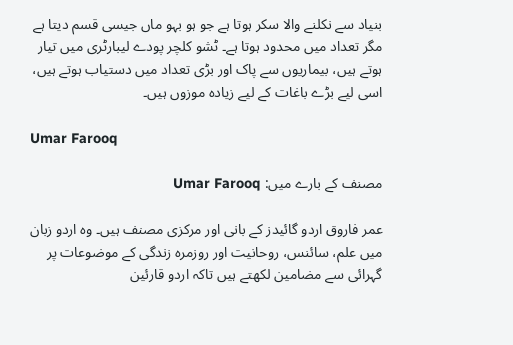بنیاد سے نکلنے والا سکر ہوتا ہے جو ہو بہو ماں جیسی قسم دیتا ہے مگر تعداد میں محدود ہوتا ہے۔ ٹشو کلچر پودے لیبارٹری میں تیار ہوتے ہیں، بیماریوں سے پاک اور بڑی تعداد میں دستیاب ہوتے ہیں، اسی لیے بڑے باغات کے لیے زیادہ موزوں ہیں۔

Umar Farooq

مصنف کے بارے میں: Umar Farooq

عمر فاروق اردو گائیدز کے بانی اور مرکزی مصنف ہیں۔ وہ اردو زبان میں علم، سائنس، روحانیت اور روزمرہ زندگی کے موضوعات پر گہرائی سے مضامین لکھتے ہیں تاکہ اردو قارئین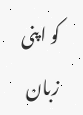کو اپنی زبان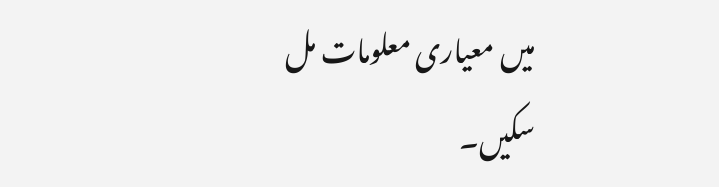میں معیاری معلومات مل سکیں۔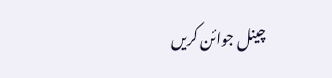چینل جوائن کریں